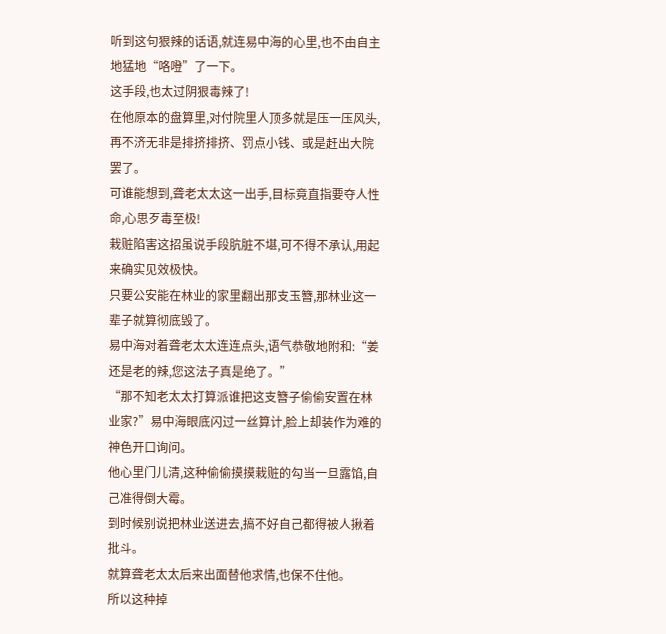听到这句狠辣的话语,就连易中海的心里,也不由自主地猛地“咯噔”了一下。
这手段,也太过阴狠毒辣了!
在他原本的盘算里,对付院里人顶多就是压一压风头,再不济无非是排挤排挤、罚点小钱、或是赶出大院罢了。
可谁能想到,聋老太太这一出手,目标竟直指要夺人性命,心思歹毒至极!
栽赃陷害这招虽说手段肮脏不堪,可不得不承认,用起来确实见效极快。
只要公安能在林业的家里翻出那支玉簪,那林业这一辈子就算彻底毁了。
易中海对着聋老太太连连点头,语气恭敬地附和:“姜还是老的辣,您这法子真是绝了。”
“那不知老太太打算派谁把这支簪子偷偷安置在林业家?”易中海眼底闪过一丝算计,脸上却装作为难的神色开口询问。
他心里门儿清,这种偷偷摸摸栽赃的勾当一旦露馅,自己准得倒大霉。
到时候别说把林业送进去,搞不好自己都得被人揪着批斗。
就算聋老太太后来出面替他求情,也保不住他。
所以这种掉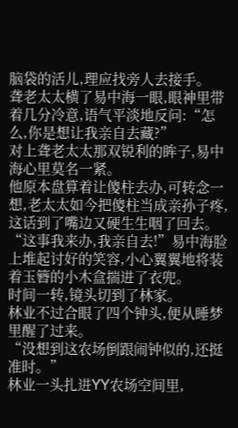脑袋的活儿,理应找旁人去接手。
聋老太太横了易中海一眼,眼神里带着几分冷意,语气平淡地反问:“怎么,你是想让我亲自去藏?”
对上聋老太太那双锐利的眸子,易中海心里莫名一紧。
他原本盘算着让傻柱去办,可转念一想,老太太如今把傻柱当成亲孙子疼,这话到了嘴边又硬生生咽了回去。
“这事我来办,我亲自去!”易中海脸上堆起讨好的笑容,小心翼翼地将装着玉簪的小木盒揣进了衣兜。
时间一转,镜头切到了林家。
林业不过合眼了四个钟头,便从睡梦里醒了过来。
“没想到这农场倒跟闹钟似的,还挺准时。”
林业一头扎进YY农场空间里,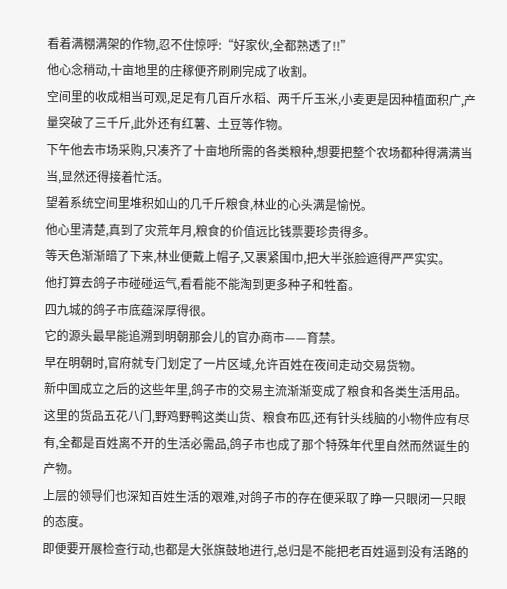看着满棚满架的作物,忍不住惊呼:“好家伙,全都熟透了!!”
他心念稍动,十亩地里的庄稼便齐刷刷完成了收割。
空间里的收成相当可观,足足有几百斤水稻、两千斤玉米,小麦更是因种植面积广,产量突破了三千斤,此外还有红薯、土豆等作物。
下午他去市场采购,只凑齐了十亩地所需的各类粮种,想要把整个农场都种得满满当当,显然还得接着忙活。
望着系统空间里堆积如山的几千斤粮食,林业的心头满是愉悦。
他心里清楚,真到了灾荒年月,粮食的价值远比钱票要珍贵得多。
等天色渐渐暗了下来,林业便戴上帽子,又裹紧围巾,把大半张脸遮得严严实实。
他打算去鸽子市碰碰运气,看看能不能淘到更多种子和牲畜。
四九城的鸽子市底蕴深厚得很。
它的源头最早能追溯到明朝那会儿的官办商市——育禁。
早在明朝时,官府就专门划定了一片区域,允许百姓在夜间走动交易货物。
新中国成立之后的这些年里,鸽子市的交易主流渐渐变成了粮食和各类生活用品。
这里的货品五花八门,野鸡野鸭这类山货、粮食布匹,还有针头线脑的小物件应有尽有,全都是百姓离不开的生活必需品,鸽子市也成了那个特殊年代里自然而然诞生的产物。
上层的领导们也深知百姓生活的艰难,对鸽子市的存在便采取了睁一只眼闭一只眼的态度。
即便要开展检查行动,也都是大张旗鼓地进行,总归是不能把老百姓逼到没有活路的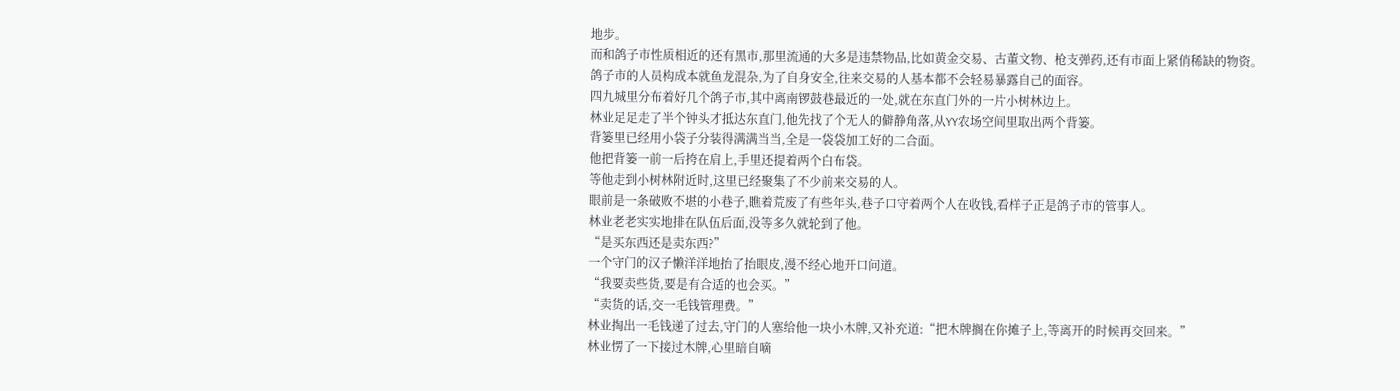地步。
而和鸽子市性质相近的还有黑市,那里流通的大多是违禁物品,比如黄金交易、古董文物、枪支弹药,还有市面上紧俏稀缺的物资。
鸽子市的人员构成本就鱼龙混杂,为了自身安全,往来交易的人基本都不会轻易暴露自己的面容。
四九城里分布着好几个鸽子市,其中离南锣鼓巷最近的一处,就在东直门外的一片小树林边上。
林业足足走了半个钟头才抵达东直门,他先找了个无人的僻静角落,从YY农场空间里取出两个背篓。
背篓里已经用小袋子分装得满满当当,全是一袋袋加工好的二合面。
他把背篓一前一后挎在肩上,手里还提着两个白布袋。
等他走到小树林附近时,这里已经聚集了不少前来交易的人。
眼前是一条破败不堪的小巷子,瞧着荒废了有些年头,巷子口守着两个人在收钱,看样子正是鸽子市的管事人。
林业老老实实地排在队伍后面,没等多久就轮到了他。
“是买东西还是卖东西?”
一个守门的汉子懒洋洋地抬了抬眼皮,漫不经心地开口问道。
“我要卖些货,要是有合适的也会买。”
“卖货的话,交一毛钱管理费。”
林业掏出一毛钱递了过去,守门的人塞给他一块小木牌,又补充道:“把木牌搁在你摊子上,等离开的时候再交回来。”
林业愣了一下接过木牌,心里暗自嘀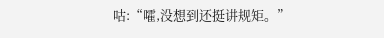咕:“嚯,没想到还挺讲规矩。”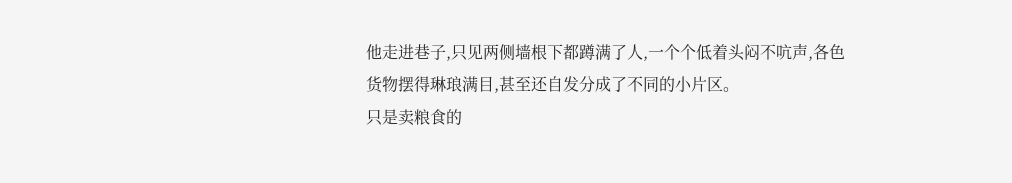他走进巷子,只见两侧墙根下都蹲满了人,一个个低着头闷不吭声,各色货物摆得琳琅满目,甚至还自发分成了不同的小片区。
只是卖粮食的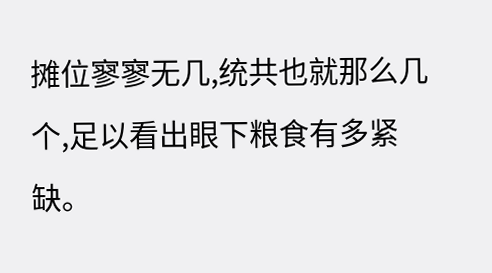摊位寥寥无几,统共也就那么几个,足以看出眼下粮食有多紧缺。